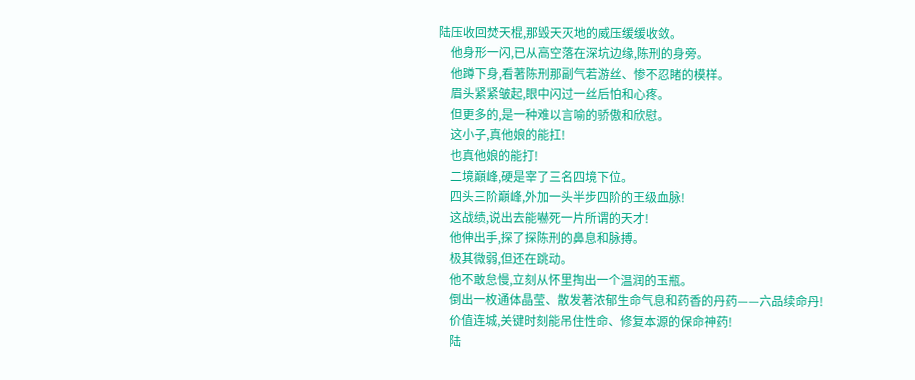陆压收回焚天棍,那毁天灭地的威压缓缓收敛。
    他身形一闪,已从高空落在深坑边缘,陈刑的身旁。
    他蹲下身,看著陈刑那副气若游丝、惨不忍睹的模样。
    眉头紧紧皱起,眼中闪过一丝后怕和心疼。
    但更多的,是一种难以言喻的骄傲和欣慰。
    这小子,真他娘的能扛!
    也真他娘的能打!
    二境巔峰,硬是宰了三名四境下位。
    四头三阶巔峰,外加一头半步四阶的王级血脉!
    这战绩,说出去能嚇死一片所谓的天才!
    他伸出手,探了探陈刑的鼻息和脉搏。
    极其微弱,但还在跳动。
    他不敢怠慢,立刻从怀里掏出一个温润的玉瓶。
    倒出一枚通体晶莹、散发著浓郁生命气息和药香的丹药——六品续命丹!
    价值连城,关键时刻能吊住性命、修复本源的保命神药!
    陆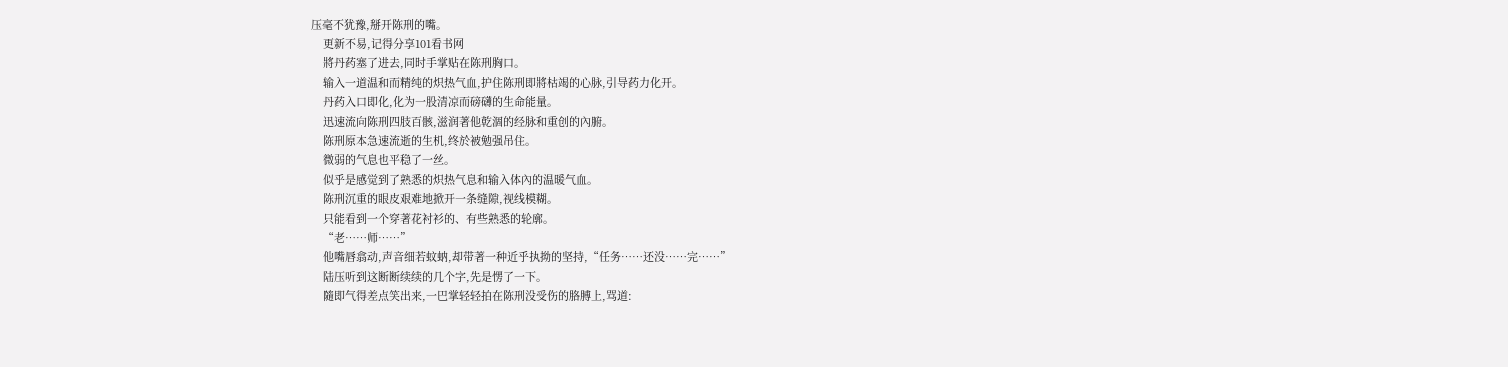压毫不犹豫,掰开陈刑的嘴。
    更新不易,记得分享101看书网
    將丹药塞了进去,同时手掌贴在陈刑胸口。
    输入一道温和而精纯的炽热气血,护住陈刑即將枯竭的心脉,引导药力化开。
    丹药入口即化,化为一股清凉而磅礴的生命能量。
    迅速流向陈刑四肢百骸,滋润著他乾涸的经脉和重创的內腑。
    陈刑原本急速流逝的生机,终於被勉强吊住。
    微弱的气息也平稳了一丝。
    似乎是感觉到了熟悉的炽热气息和输入体內的温暖气血。
    陈刑沉重的眼皮艰难地掀开一条缝隙,视线模糊。
    只能看到一个穿著花衬衫的、有些熟悉的轮廓。
    “老……师……”
    他嘴唇翕动,声音细若蚊蚋,却带著一种近乎执拗的坚持,“任务……还没……完……”
    陆压听到这断断续续的几个字,先是愣了一下。
    隨即气得差点笑出来,一巴掌轻轻拍在陈刑没受伤的胳膊上,骂道: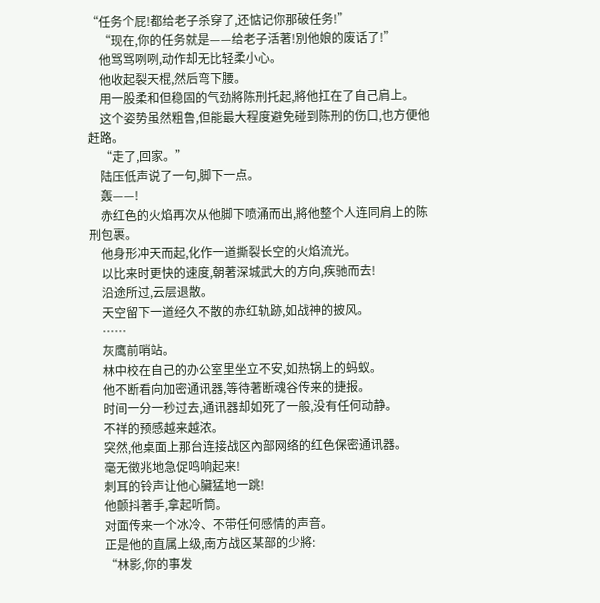“任务个屁!都给老子杀穿了,还惦记你那破任务!”
    “现在,你的任务就是——给老子活著!別他娘的废话了!”
    他骂骂咧咧,动作却无比轻柔小心。
    他收起裂天棍,然后弯下腰。
    用一股柔和但稳固的气劲將陈刑托起,將他扛在了自己肩上。
    这个姿势虽然粗鲁,但能最大程度避免碰到陈刑的伤口,也方便他赶路。
    “走了,回家。”
    陆压低声说了一句,脚下一点。
    轰——!
    赤红色的火焰再次从他脚下喷涌而出,將他整个人连同肩上的陈刑包裹。
    他身形冲天而起,化作一道撕裂长空的火焰流光。
    以比来时更快的速度,朝著深城武大的方向,疾驰而去!
    沿途所过,云层退散。
    天空留下一道经久不散的赤红轨跡,如战神的披风。
    ……
    灰鹰前哨站。
    林中校在自己的办公室里坐立不安,如热锅上的蚂蚁。
    他不断看向加密通讯器,等待著断魂谷传来的捷报。
    时间一分一秒过去,通讯器却如死了一般,没有任何动静。
    不祥的预感越来越浓。
    突然,他桌面上那台连接战区內部网络的红色保密通讯器。
    毫无徵兆地急促鸣响起来!
    刺耳的铃声让他心臟猛地一跳!
    他颤抖著手,拿起听筒。
    对面传来一个冰冷、不带任何感情的声音。
    正是他的直属上级,南方战区某部的少將:
    “林影,你的事发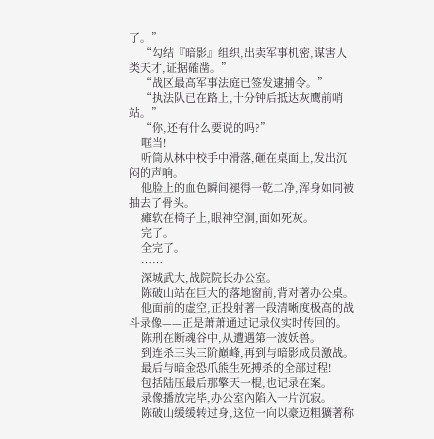了。”
    “勾结『暗影』组织,出卖军事机密,谋害人类天才,证据確凿。”
    “战区最高军事法庭已签发逮捕令。”
    “执法队已在路上,十分钟后抵达灰鹰前哨站。”
    “你,还有什么要说的吗?”
    哐当!
    听筒从林中校手中滑落,砸在桌面上,发出沉闷的声响。
    他脸上的血色瞬间褪得一乾二净,浑身如同被抽去了骨头。
    瘫软在椅子上,眼神空洞,面如死灰。
    完了。
    全完了。
    ……
    深城武大,战院院长办公室。
    陈破山站在巨大的落地窗前,背对著办公桌。
    他面前的虚空,正投射著一段清晰度极高的战斗录像——正是萧萧通过记录仪实时传回的。
    陈刑在断魂谷中,从遭遇第一波妖兽。
    到连杀三头三阶巔峰,再到与暗影成员激战。
    最后与暗金恐爪熊生死搏杀的全部过程!
    包括陆压最后那擎天一棍,也记录在案。
    录像播放完毕,办公室內陷入一片沉寂。
    陈破山缓缓转过身,这位一向以豪迈粗獷著称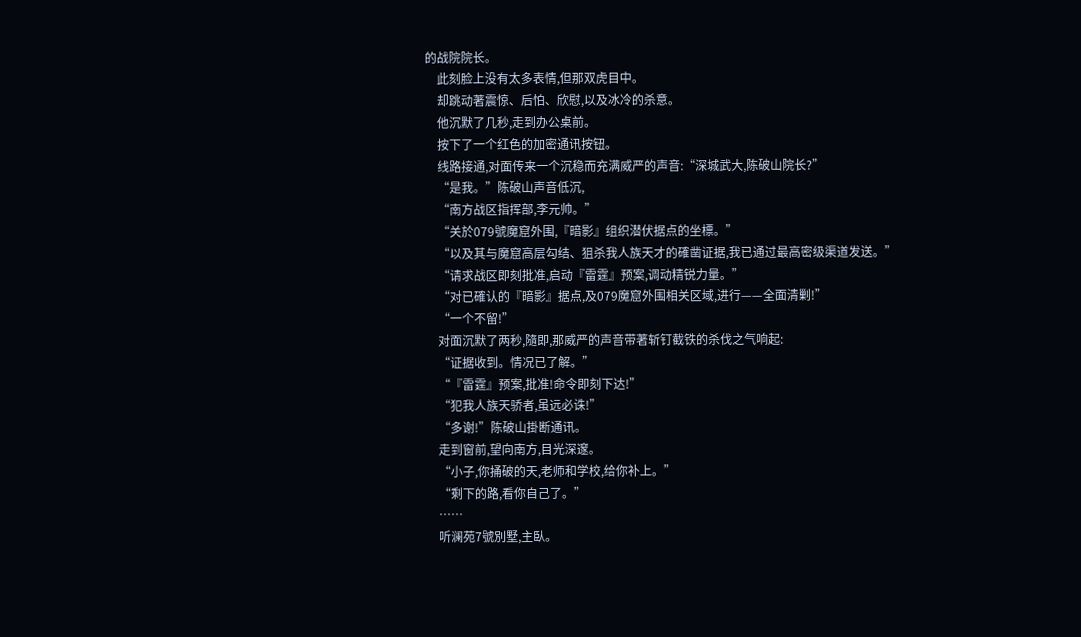的战院院长。
    此刻脸上没有太多表情,但那双虎目中。
    却跳动著震惊、后怕、欣慰,以及冰冷的杀意。
    他沉默了几秒,走到办公桌前。
    按下了一个红色的加密通讯按钮。
    线路接通,对面传来一个沉稳而充满威严的声音:“深城武大,陈破山院长?”
    “是我。”陈破山声音低沉,
    “南方战区指挥部,李元帅。”
    “关於079號魔窟外围,『暗影』组织潜伏据点的坐標。”
    “以及其与魔窟高层勾结、狙杀我人族天才的確凿证据,我已通过最高密级渠道发送。”
    “请求战区即刻批准,启动『雷霆』预案,调动精锐力量。”
    “对已確认的『暗影』据点,及079魔窟外围相关区域,进行——全面清剿!”
    “一个不留!”
    对面沉默了两秒,隨即,那威严的声音带著斩钉截铁的杀伐之气响起:
    “证据收到。情况已了解。”
    “『雷霆』预案,批准!命令即刻下达!”
    “犯我人族天骄者,虽远必诛!”
    “多谢!”陈破山掛断通讯。
    走到窗前,望向南方,目光深邃。
    “小子,你捅破的天,老师和学校,给你补上。”
    “剩下的路,看你自己了。”
    ……
    听澜苑7號別墅,主臥。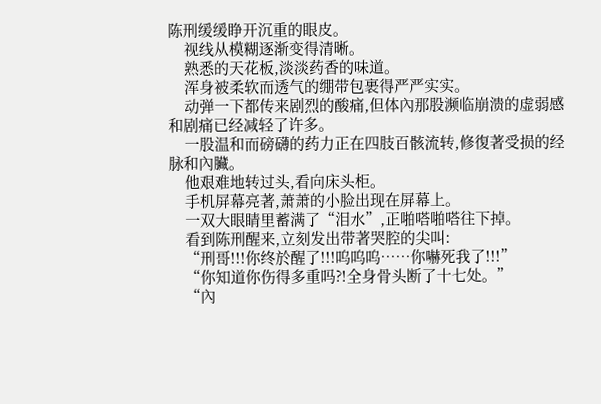陈刑缓缓睁开沉重的眼皮。
    视线从模糊逐渐变得清晰。
    熟悉的天花板,淡淡药香的味道。
    浑身被柔软而透气的绷带包裹得严严实实。
    动弹一下都传来剧烈的酸痛,但体內那股濒临崩溃的虚弱感和剧痛已经减轻了许多。
    一股温和而磅礴的药力正在四肢百骸流转,修復著受损的经脉和內臟。
    他艰难地转过头,看向床头柜。
    手机屏幕亮著,萧萧的小脸出现在屏幕上。
    一双大眼睛里蓄满了“泪水”,正啪嗒啪嗒往下掉。
    看到陈刑醒来,立刻发出带著哭腔的尖叫:
    “刑哥!!!你终於醒了!!!呜呜呜……你嚇死我了!!!”
    “你知道你伤得多重吗?!全身骨头断了十七处。”
    “內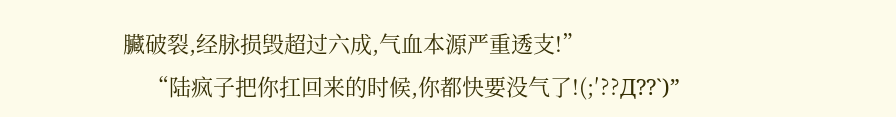臟破裂,经脉损毁超过六成,气血本源严重透支!”
    “陆疯子把你扛回来的时候,你都快要没气了!(;′??Д??`)”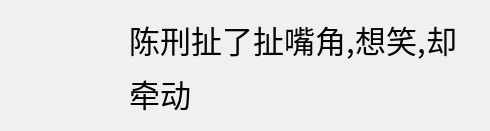陈刑扯了扯嘴角,想笑,却牵动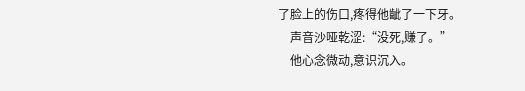了脸上的伤口,疼得他齜了一下牙。
    声音沙哑乾涩:“没死,赚了。”
    他心念微动,意识沉入。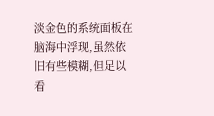淡金色的系统面板在脑海中浮现,虽然依旧有些模糊,但足以看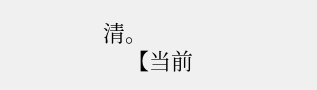清。
    【当前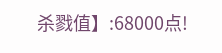杀戮值】:68000点!